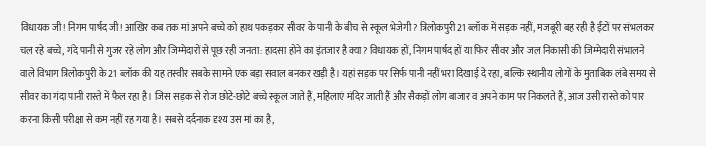विधायक जी! निगम पार्षद जी! आखिर कब तक मां अपने बच्चे को हाथ पकड़कर सीवर के पानी के बीच से स्कूल भेजेगी? त्रिलोकपुरी 21 ब्लॉक में सड़क नहीं, मजबूरी बह रही है ईंटों पर संभलकर चल रहे बच्चे, गंदे पानी से गुजर रहे लोग और जिम्मेदारों से पूछ रही जनता: हादसा होने का इंतजार है क्या? विधायक हों, निगम पार्षद हों या फिर सीवर और जल निकासी की जिम्मेदारी संभालने वाले विभाग त्रिलोकपुरी के 21 ब्लॉक की यह तस्वीर सबके सामने एक बड़ा सवाल बनकर खड़ी है। यहां सड़क पर सिर्फ पानी नहीं भरा दिखाई दे रहा, बल्कि स्थानीय लोगों के मुताबिक लंबे समय से सीवर का गंदा पानी रास्ते में फैल रहा है। जिस सड़क से रोज छोटे-छोटे बच्चे स्कूल जाते हैं, महिलाएं मंदिर जाती हैं और सैकड़ों लोग बाजार व अपने काम पर निकलते हैं, आज उसी रास्ते को पार करना किसी परीक्षा से कम नहीं रह गया है। सबसे दर्दनाक दृश्य उस मां का है,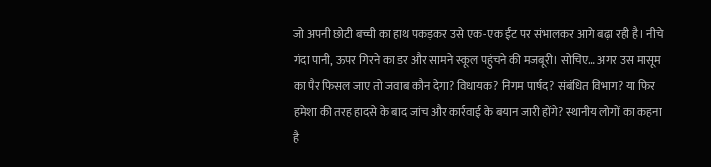जो अपनी छोटी बच्ची का हाथ पकड़कर उसे एक-एक ईंट पर संभालकर आगे बढ़ा रही है। नीचे गंदा पानी, ऊपर गिरने का डर और सामने स्कूल पहुंचने की मजबूरी। सोचिए… अगर उस मासूम का पैर फिसल जाए तो जवाब कौन देगा? विधायक? निगम पार्षद? संबंधित विभाग? या फिर हमेशा की तरह हादसे के बाद जांच और कार्रवाई के बयान जारी होंगे? स्थानीय लोगों का कहना है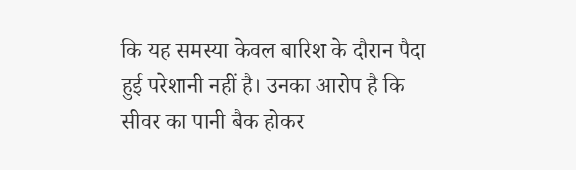कि यह समस्या केवल बारिश के दौरान पैदा हुई परेशानी नहीं है। उनका आरोप है कि सीवर का पानी बैक होकर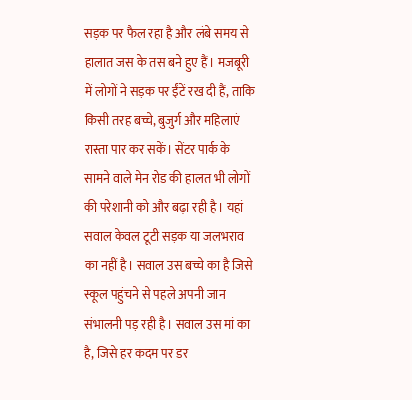सड़क पर फैल रहा है और लंबे समय से हालात जस के तस बने हुए हैं। मजबूरी में लोगों ने सड़क पर ईंटें रख दी हैं, ताकि किसी तरह बच्चे, बुजुर्ग और महिलाएं रास्ता पार कर सकें। सेंटर पार्क के सामने वाले मेन रोड की हालत भी लोगों की परेशानी को और बढ़ा रही है। यहां सवाल केवल टूटी सड़क या जलभराव का नहीं है। सवाल उस बच्चे का है जिसे स्कूल पहुंचने से पहले अपनी जान संभालनी पड़ रही है। सवाल उस मां का है, जिसे हर कदम पर डर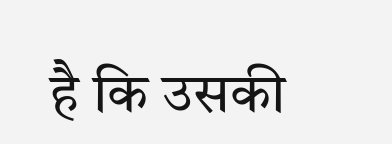है कि उसकी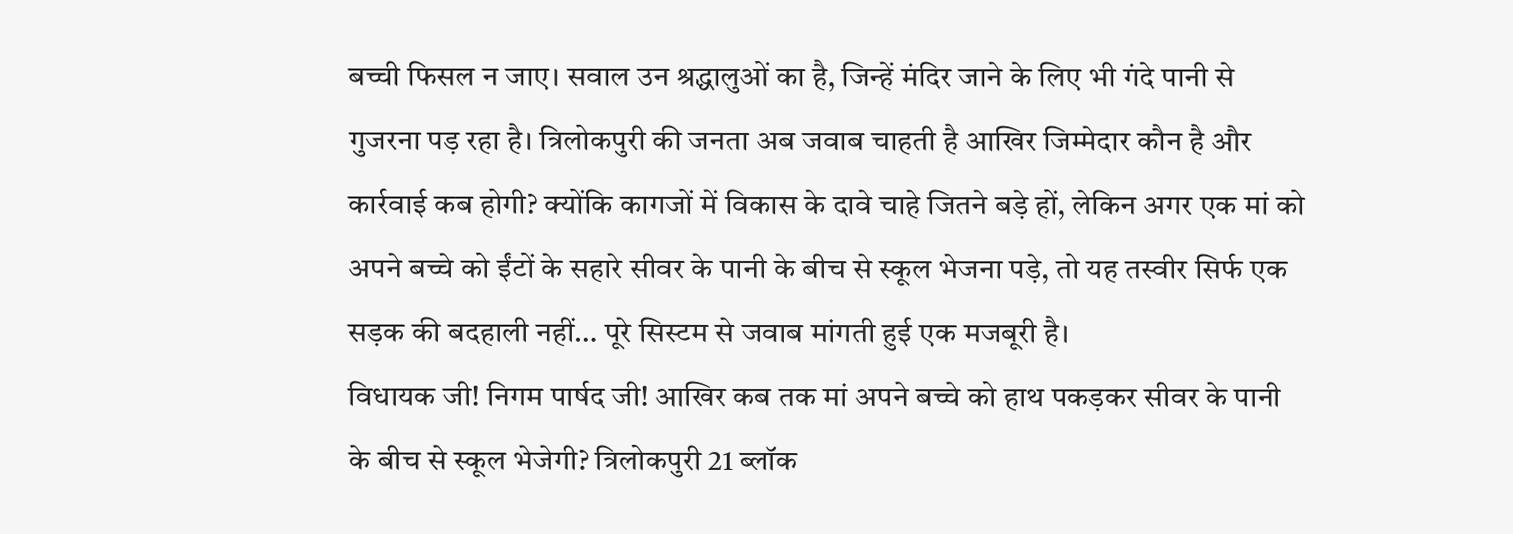बच्ची फिसल न जाए। सवाल उन श्रद्धालुओं का है, जिन्हें मंदिर जाने के लिए भी गंदे पानी से गुजरना पड़ रहा है। त्रिलोकपुरी की जनता अब जवाब चाहती है आखिर जिम्मेदार कौन है और कार्रवाई कब होगी? क्योंकि कागजों में विकास के दावे चाहे जितने बड़े हों, लेकिन अगर एक मां को अपने बच्चे को ईंटों के सहारे सीवर के पानी के बीच से स्कूल भेजना पड़े, तो यह तस्वीर सिर्फ एक सड़क की बदहाली नहीं… पूरे सिस्टम से जवाब मांगती हुई एक मजबूरी है।
विधायक जी! निगम पार्षद जी! आखिर कब तक मां अपने बच्चे को हाथ पकड़कर सीवर के पानी के बीच से स्कूल भेजेगी? त्रिलोकपुरी 21 ब्लॉक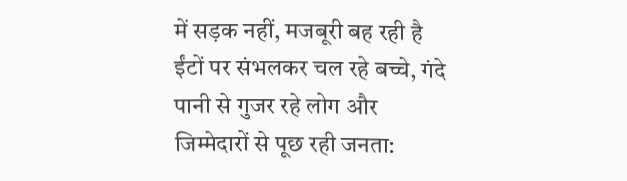में सड़क नहीं, मजबूरी बह रही है ईंटों पर संभलकर चल रहे बच्चे, गंदे पानी से गुजर रहे लोग और जिम्मेदारों से पूछ रही जनता: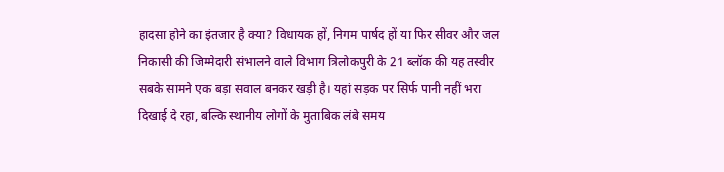हादसा होने का इंतजार है क्या? विधायक हों, निगम पार्षद हों या फिर सीवर और जल निकासी की जिम्मेदारी संभालने वाले विभाग त्रिलोकपुरी के 21 ब्लॉक की यह तस्वीर सबके सामने एक बड़ा सवाल बनकर खड़ी है। यहां सड़क पर सिर्फ पानी नहीं भरा दिखाई दे रहा, बल्कि स्थानीय लोगों के मुताबिक लंबे समय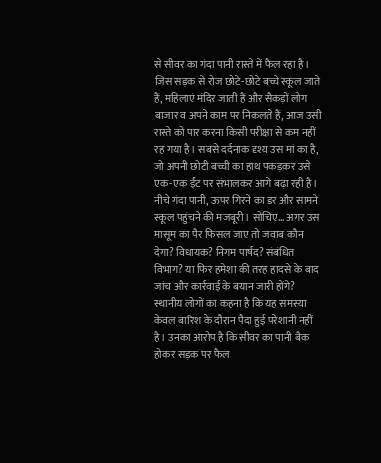से सीवर का गंदा पानी रास्ते में फैल रहा है। जिस सड़क से रोज छोटे-छोटे बच्चे स्कूल जाते हैं, महिलाएं मंदिर जाती हैं और सैकड़ों लोग बाजार व अपने काम पर निकलते हैं, आज उसी रास्ते को पार करना किसी परीक्षा से कम नहीं रह गया है। सबसे दर्दनाक दृश्य उस मां का है, जो अपनी छोटी बच्ची का हाथ पकड़कर उसे एक-एक ईंट पर संभालकर आगे बढ़ा रही है। नीचे गंदा पानी, ऊपर गिरने का डर और सामने स्कूल पहुंचने की मजबूरी। सोचिए… अगर उस मासूम का पैर फिसल जाए तो जवाब कौन देगा? विधायक? निगम पार्षद? संबंधित विभाग? या फिर हमेशा की तरह हादसे के बाद जांच और कार्रवाई के बयान जारी होंगे? स्थानीय लोगों का कहना है कि यह समस्या केवल बारिश के दौरान पैदा हुई परेशानी नहीं है। उनका आरोप है कि सीवर का पानी बैक होकर सड़क पर फैल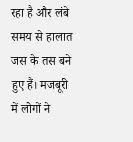रहा है और लंबे समय से हालात जस के तस बने हुए हैं। मजबूरी में लोगों ने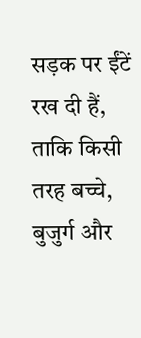सड़क पर ईंटें रख दी हैं, ताकि किसी तरह बच्चे, बुजुर्ग और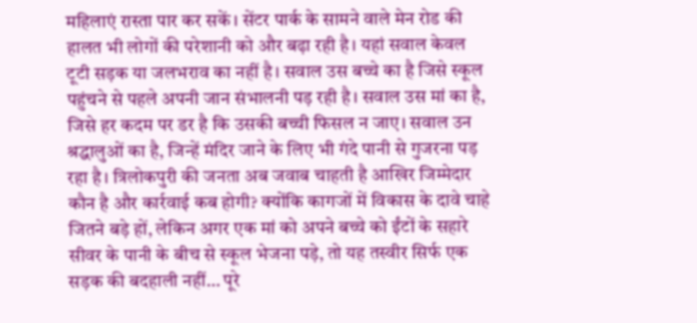महिलाएं रास्ता पार कर सकें। सेंटर पार्क के सामने वाले मेन रोड की हालत भी लोगों की परेशानी को और बढ़ा रही है। यहां सवाल केवल टूटी सड़क या जलभराव का नहीं है। सवाल उस बच्चे का है जिसे स्कूल पहुंचने से पहले अपनी जान संभालनी पड़ रही है। सवाल उस मां का है, जिसे हर कदम पर डर है कि उसकी बच्ची फिसल न जाए। सवाल उन श्रद्धालुओं का है, जिन्हें मंदिर जाने के लिए भी गंदे पानी से गुजरना पड़ रहा है। त्रिलोकपुरी की जनता अब जवाब चाहती है आखिर जिम्मेदार कौन है और कार्रवाई कब होगी? क्योंकि कागजों में विकास के दावे चाहे जितने बड़े हों, लेकिन अगर एक मां को अपने बच्चे को ईंटों के सहारे सीवर के पानी के बीच से स्कूल भेजना पड़े, तो यह तस्वीर सिर्फ एक सड़क की बदहाली नहीं… पूरे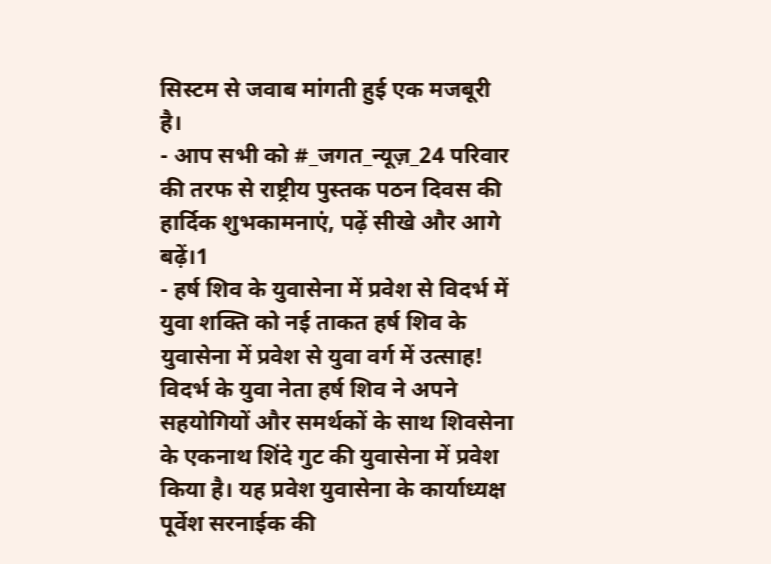सिस्टम से जवाब मांगती हुई एक मजबूरी है।
- आप सभी को #_जगत_न्यूज़_24 परिवार की तरफ से राष्ट्रीय पुस्तक पठन दिवस की हार्दिक शुभकामनाएं, पढ़ें सीखे और आगे बढ़ें।1
- हर्ष शिव के युवासेना में प्रवेश से विदर्भ में युवा शक्ति को नई ताकत हर्ष शिव के युवासेना में प्रवेश से युवा वर्ग में उत्साह! विदर्भ के युवा नेता हर्ष शिव ने अपने सहयोगियों और समर्थकों के साथ शिवसेना के एकनाथ शिंदे गुट की युवासेना में प्रवेश किया है। यह प्रवेश युवासेना के कार्याध्यक्ष पूर्वेश सरनाईक की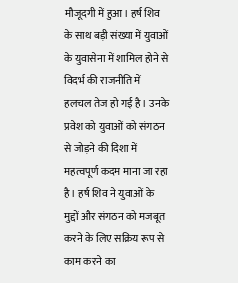मौजूदगी में हुआ। हर्ष शिव के साथ बड़ी संख्या में युवाओं के युवासेना में शामिल होने से विदर्भ की राजनीति में हलचल तेज हो गई है। उनके प्रवेश को युवाओं को संगठन से जोड़ने की दिशा में महत्वपूर्ण कदम माना जा रहा है। हर्ष शिव ने युवाओं के मुद्दों और संगठन को मजबूत करने के लिए सक्रिय रूप से काम करने का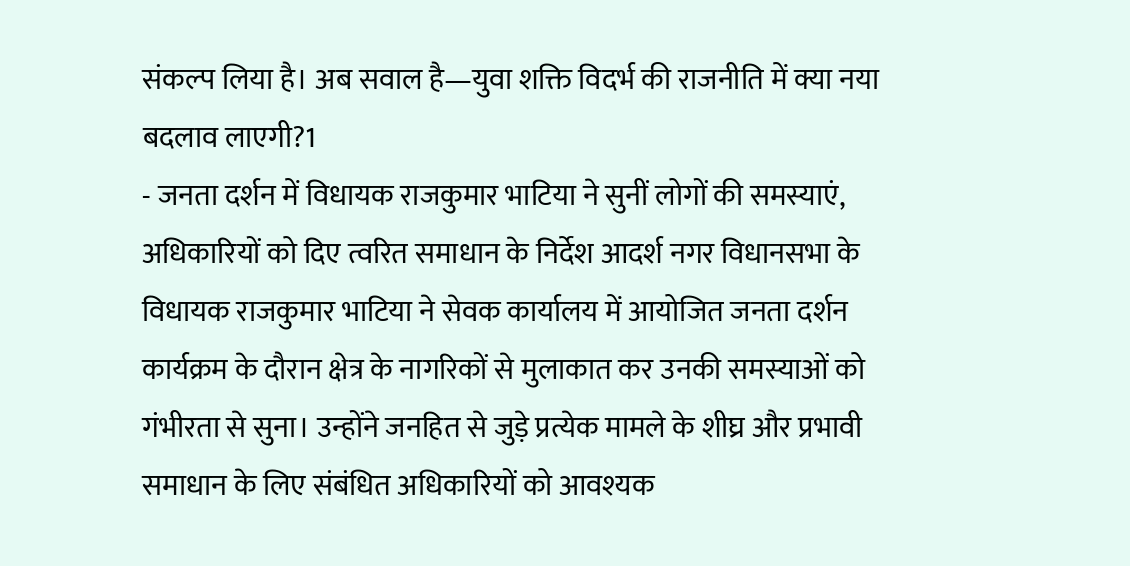संकल्प लिया है। अब सवाल है—युवा शक्ति विदर्भ की राजनीति में क्या नया बदलाव लाएगी?1
- जनता दर्शन में विधायक राजकुमार भाटिया ने सुनीं लोगों की समस्याएं, अधिकारियों को दिए त्वरित समाधान के निर्देश आदर्श नगर विधानसभा के विधायक राजकुमार भाटिया ने सेवक कार्यालय में आयोजित जनता दर्शन कार्यक्रम के दौरान क्षेत्र के नागरिकों से मुलाकात कर उनकी समस्याओं को गंभीरता से सुना। उन्होंने जनहित से जुड़े प्रत्येक मामले के शीघ्र और प्रभावी समाधान के लिए संबंधित अधिकारियों को आवश्यक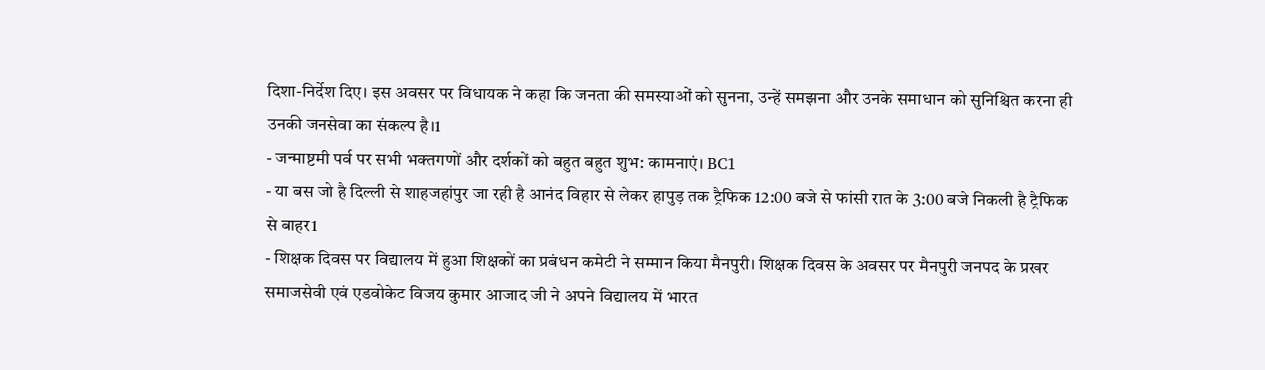दिशा-निर्देश दिए। इस अवसर पर विधायक ने कहा कि जनता की समस्याओं को सुनना, उन्हें समझना और उनके समाधान को सुनिश्चित करना ही उनकी जनसेवा का संकल्प है।1
- जन्माष्टमी पर्व पर सभी भक्तगणों और दर्शकों को बहुत बहुत शुभ: कामनाएं। BC1
- या बस जो है दिल्ली से शाहजहांपुर जा रही है आनंद विहार से लेकर हापुड़ तक ट्रैफिक 12:00 बजे से फांसी रात के 3:00 बजे निकली है ट्रैफिक से बाहर1
- शिक्षक दिवस पर विद्यालय में हुआ शिक्षकों का प्रबंधन कमेटी ने सम्मान किया मैनपुरी। शिक्षक दिवस के अवसर पर मैनपुरी जनपद के प्रखर समाजसेवी एवं एडवोकेट विजय कुमार आजाद जी ने अपने विद्यालय में भारत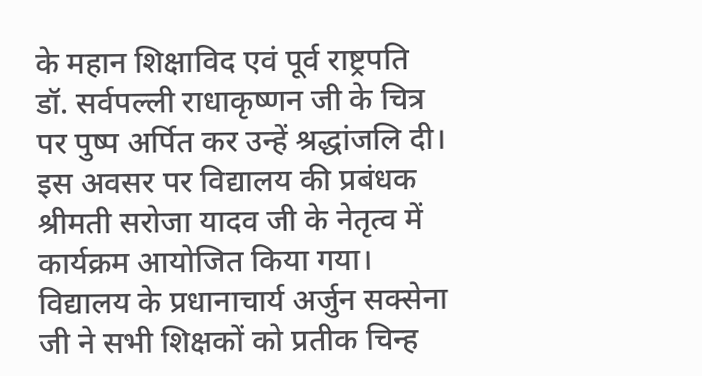के महान शिक्षाविद एवं पूर्व राष्ट्रपति डॉ. सर्वपल्ली राधाकृष्णन जी के चित्र पर पुष्प अर्पित कर उन्हें श्रद्धांजलि दी। इस अवसर पर विद्यालय की प्रबंधक श्रीमती सरोजा यादव जी के नेतृत्व में कार्यक्रम आयोजित किया गया। विद्यालय के प्रधानाचार्य अर्जुन सक्सेना जी ने सभी शिक्षकों को प्रतीक चिन्ह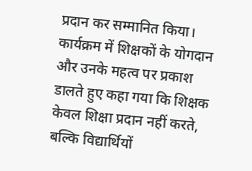प्रदान कर सम्मानित किया। कार्यक्रम में शिक्षकों के योगदान और उनके महत्व पर प्रकाश डालते हुए कहा गया कि शिक्षक केवल शिक्षा प्रदान नहीं करते, बल्कि विद्यार्थियों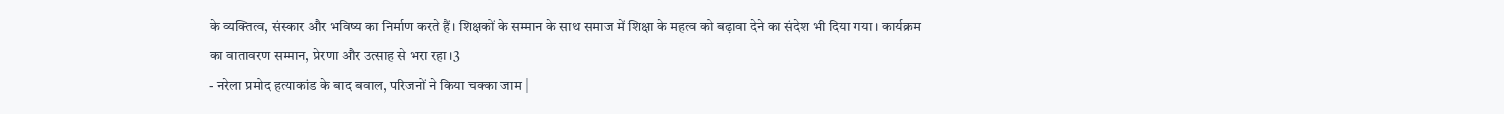के व्यक्तित्व, संस्कार और भविष्य का निर्माण करते हैं। शिक्षकों के सम्मान के साथ समाज में शिक्षा के महत्व को बढ़ावा देने का संदेश भी दिया गया। कार्यक्रम का वातावरण सम्मान, प्रेरणा और उत्साह से भरा रहा।3
- नरेला प्रमोद हत्याकांड के बाद बवाल, परिजनों ने किया चक्का जाम |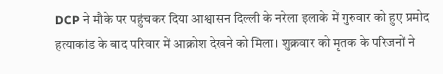DCP ने मौके पर पहुंचकर दिया आश्वासन दिल्ली के नरेला इलाके में गुरुवार को हुए प्रमोद हत्याकांड के बाद परिवार में आक्रोश देखने को मिला। शुक्रवार को मृतक के परिजनों ने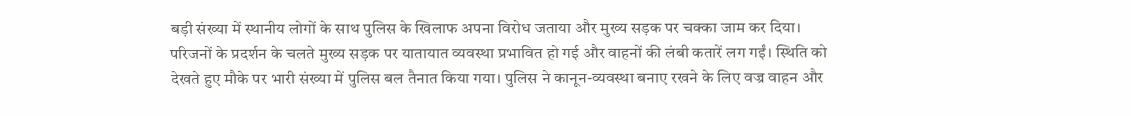बड़ी संख्या में स्थानीय लोगों के साथ पुलिस के खिलाफ अपना विरोध जताया और मुख्य सड़क पर चक्का जाम कर दिया। परिजनों के प्रदर्शन के चलते मुख्य सड़क पर यातायात व्यवस्था प्रभावित हो गई और वाहनों की लंबी कतारें लग गईं। स्थिति को देखते हुए मौके पर भारी संख्या में पुलिस बल तैनात किया गया। पुलिस ने कानून-व्यवस्था बनाए रखने के लिए वज्र वाहन और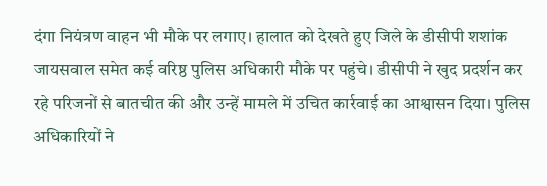दंगा नियंत्रण वाहन भी मौके पर लगाए। हालात को देखते हुए जिले के डीसीपी शशांक जायसवाल समेत कई वरिष्ठ पुलिस अधिकारी मौके पर पहुंचे। डीसीपी ने खुद प्रदर्शन कर रहे परिजनों से बातचीत की और उन्हें मामले में उचित कार्रवाई का आश्वासन दिया। पुलिस अधिकारियों ने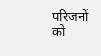परिजनों को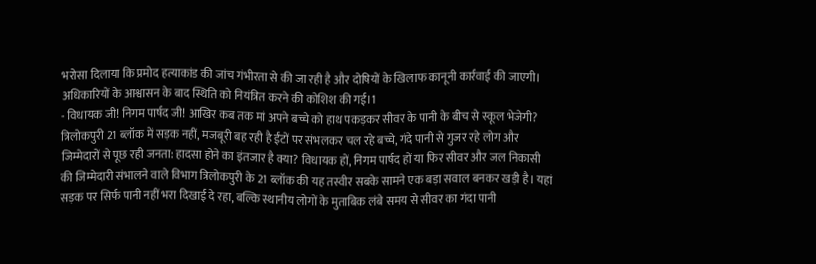भरोसा दिलाया कि प्रमोद हत्याकांड की जांच गंभीरता से की जा रही है और दोषियों के खिलाफ कानूनी कार्रवाई की जाएगी। अधिकारियों के आश्वासन के बाद स्थिति को नियंत्रित करने की कोशिश की गई।1
- विधायक जी! निगम पार्षद जी! आखिर कब तक मां अपने बच्चे को हाथ पकड़कर सीवर के पानी के बीच से स्कूल भेजेगी? त्रिलोकपुरी 21 ब्लॉक में सड़क नहीं, मजबूरी बह रही है ईंटों पर संभलकर चल रहे बच्चे, गंदे पानी से गुजर रहे लोग और जिम्मेदारों से पूछ रही जनता: हादसा होने का इंतजार है क्या? विधायक हों, निगम पार्षद हों या फिर सीवर और जल निकासी की जिम्मेदारी संभालने वाले विभाग त्रिलोकपुरी के 21 ब्लॉक की यह तस्वीर सबके सामने एक बड़ा सवाल बनकर खड़ी है। यहां सड़क पर सिर्फ पानी नहीं भरा दिखाई दे रहा, बल्कि स्थानीय लोगों के मुताबिक लंबे समय से सीवर का गंदा पानी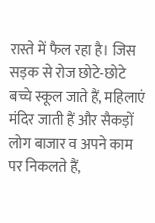रास्ते में फैल रहा है। जिस सड़क से रोज छोटे-छोटे बच्चे स्कूल जाते हैं, महिलाएं मंदिर जाती हैं और सैकड़ों लोग बाजार व अपने काम पर निकलते हैं,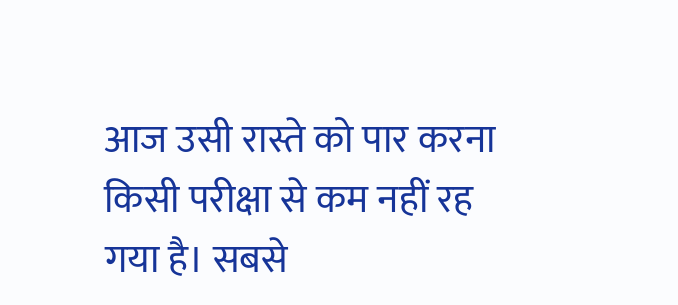आज उसी रास्ते को पार करना किसी परीक्षा से कम नहीं रह गया है। सबसे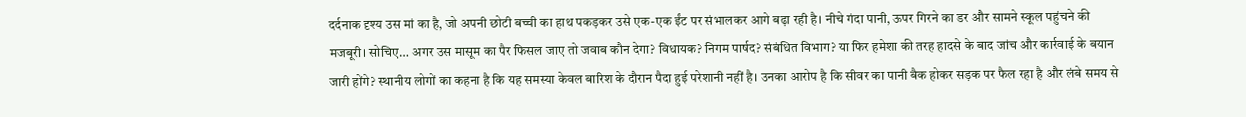दर्दनाक दृश्य उस मां का है, जो अपनी छोटी बच्ची का हाथ पकड़कर उसे एक-एक ईंट पर संभालकर आगे बढ़ा रही है। नीचे गंदा पानी, ऊपर गिरने का डर और सामने स्कूल पहुंचने की मजबूरी। सोचिए… अगर उस मासूम का पैर फिसल जाए तो जवाब कौन देगा? विधायक? निगम पार्षद? संबंधित विभाग? या फिर हमेशा की तरह हादसे के बाद जांच और कार्रवाई के बयान जारी होंगे? स्थानीय लोगों का कहना है कि यह समस्या केवल बारिश के दौरान पैदा हुई परेशानी नहीं है। उनका आरोप है कि सीवर का पानी बैक होकर सड़क पर फैल रहा है और लंबे समय से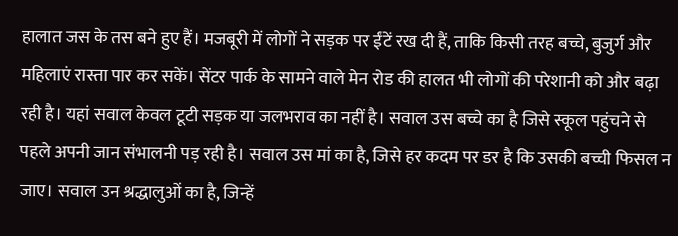हालात जस के तस बने हुए हैं। मजबूरी में लोगों ने सड़क पर ईंटें रख दी हैं, ताकि किसी तरह बच्चे, बुजुर्ग और महिलाएं रास्ता पार कर सकें। सेंटर पार्क के सामने वाले मेन रोड की हालत भी लोगों की परेशानी को और बढ़ा रही है। यहां सवाल केवल टूटी सड़क या जलभराव का नहीं है। सवाल उस बच्चे का है जिसे स्कूल पहुंचने से पहले अपनी जान संभालनी पड़ रही है। सवाल उस मां का है, जिसे हर कदम पर डर है कि उसकी बच्ची फिसल न जाए। सवाल उन श्रद्धालुओं का है, जिन्हें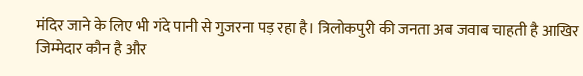मंदिर जाने के लिए भी गंदे पानी से गुजरना पड़ रहा है। त्रिलोकपुरी की जनता अब जवाब चाहती है आखिर जिम्मेदार कौन है और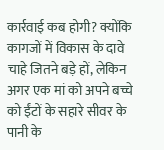कार्रवाई कब होगी? क्योंकि कागजों में विकास के दावे चाहे जितने बड़े हों, लेकिन अगर एक मां को अपने बच्चे को ईंटों के सहारे सीवर के पानी के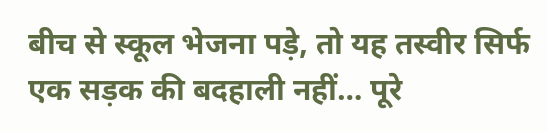बीच से स्कूल भेजना पड़े, तो यह तस्वीर सिर्फ एक सड़क की बदहाली नहीं… पूरे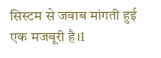सिस्टम से जवाब मांगती हुई एक मजबूरी है।1